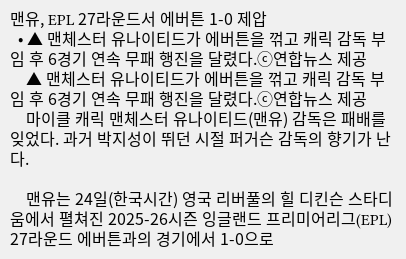맨유, EPL 27라운드서 에버튼 1-0 제압
  • ▲ 맨체스터 유나이티드가 에버튼을 꺾고 캐릭 감독 부임 후 6경기 연속 무패 행진을 달렸다.ⓒ연합뉴스 제공
    ▲ 맨체스터 유나이티드가 에버튼을 꺾고 캐릭 감독 부임 후 6경기 연속 무패 행진을 달렸다.ⓒ연합뉴스 제공
    마이클 캐릭 맨체스터 유나이티드(맨유) 감독은 패배를 잊었다. 과거 박지성이 뛰던 시절 퍼거슨 감독의 향기가 난다.

    맨유는 24일(한국시간) 영국 리버풀의 힐 디킨슨 스타디움에서 펼쳐진 2025-26시즌 잉글랜드 프리미어리그(EPL) 27라운드 에버튼과의 경기에서 1-0으로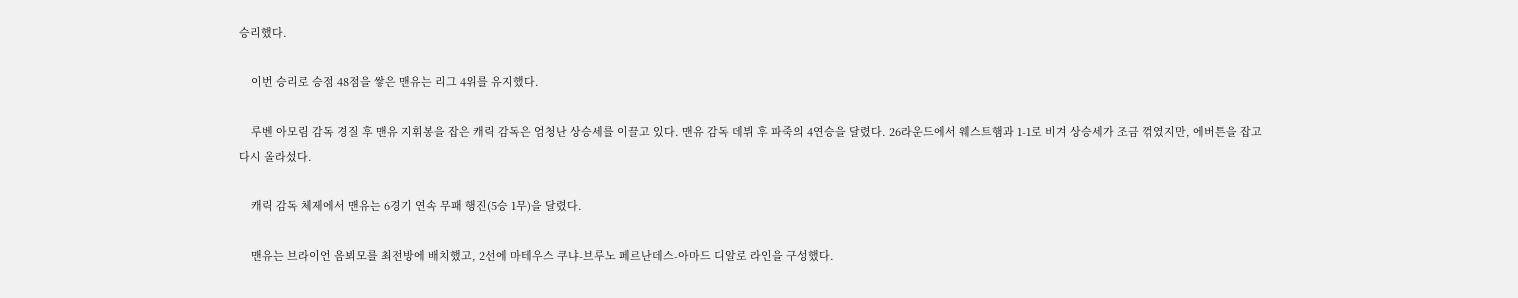승리했다.

    이번 승리로 승점 48점을 쌓은 맨유는 리그 4위를 유지했다.

    루벤 아모림 감독 경질 후 맨유 지휘봉을 잡은 캐릭 감독은 엄청난 상승세를 이끌고 있다. 맨유 감독 데뷔 후 파죽의 4연승을 달렸다. 26라운드에서 웨스트햄과 1-1로 비겨 상승세가 조금 꺾였지만, 에버튼을 잡고 다시 올라섰다.

    캐릭 감독 체제에서 맨유는 6경기 연속 무패 행진(5승 1무)을 달렸다.

    맨유는 브라이언 음뵈모를 최전방에 배치했고, 2선에 마테우스 쿠냐-브루노 페르난데스-아마드 디알로 라인을 구성했다.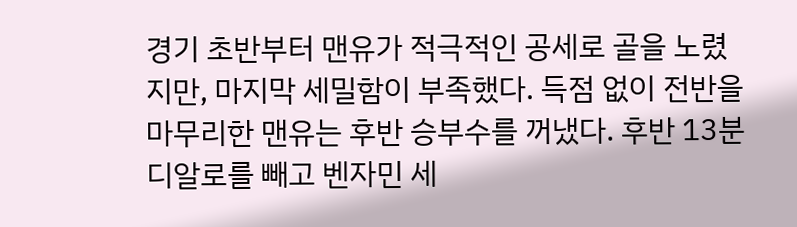경기 초반부터 맨유가 적극적인 공세로 골을 노렸지만, 마지막 세밀함이 부족했다. 득점 없이 전반을 마무리한 맨유는 후반 승부수를 꺼냈다. 후반 13분 디알로를 빼고 벤자민 세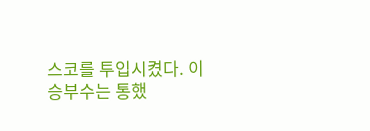스코를 투입시켰다. 이 승부수는 통했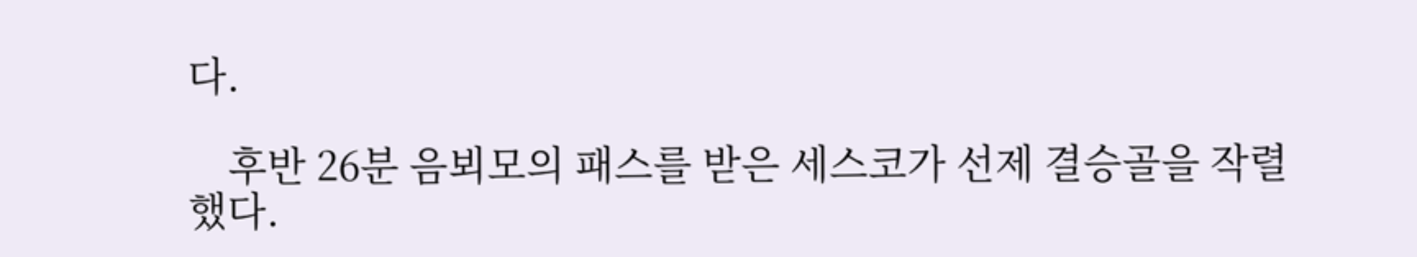다.

    후반 26분 음뵈모의 패스를 받은 세스코가 선제 결승골을 작렬했다.